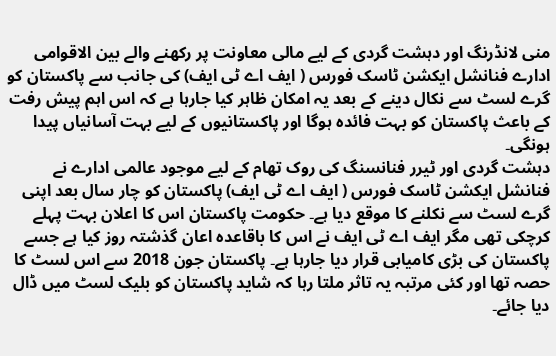منی لانڈرنگ اور دہشت گردی کے لیے مالی معاونت پر رکھنے والے بین الاقوامی ادارے فنانشل ایکشن ٹاسک فورس ( ایف اے ٹی ایف) کی جانب سے پاکستان کو گرے لسٹ سے نکال دینے کے بعد یہ امکان ظاہر کیا جارہا ہے کہ اس اہم پیش رفت کے باعث پاکستان کو بہت فائدہ ہوگا اور پاکستانیوں کے لیے بہت آسانیاں پیدا ہونگی۔
دہشت گردی اور ٹیرر فنانسنگ کی روک تھام کے لیے موجود عالمی ادارے نے فنانشل ایکشن ٹاسک فورس ( ایف اے ٹی ایف) پاکستان کو چار سال بعد اپنی گرے لسٹ سے نکلنے کا موقع دیا ہے۔ حکومت پاکستان اس کا اعلان بہت پہلے کرچکی تھی مگر ایف اے ٹی ایف نے اس کا باقاعدہ اعان گذشتہ روز کیا ہے جسے پاکستان کی بڑی کامیابی قرار دیا جارہا ہے۔ پاکستان جون 2018 سے اس لسٹ کا حصہ تھا اور کئی مرتبہ یہ تاثر ملتا رہا کہ شاید پاکستان کو بلیک لسٹ میں ڈال دیا جائے۔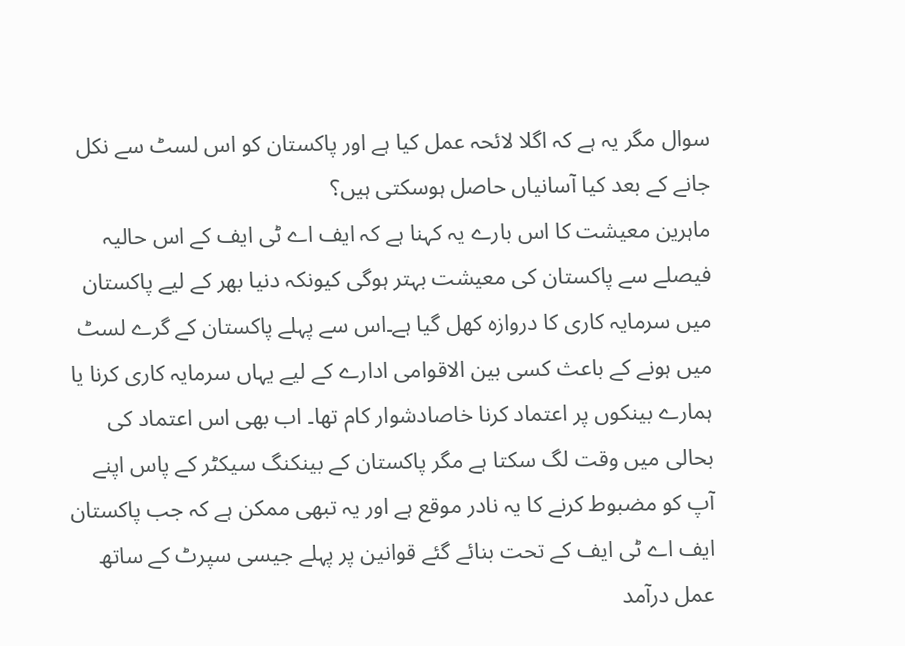سوال مگر یہ ہے کہ اگلا لائحہ عمل کیا ہے اور پاکستان کو اس لسٹ سے نکل جانے کے بعد کیا آسانیاں حاصل ہوسکتی ہیں؟
ماہرین معیشت کا اس بارے یہ کہنا ہے کہ ایف اے ٹی ایف کے اس حالیہ فیصلے سے پاکستان کی معیشت بہتر ہوگی کیونکہ دنیا بھر کے لیے پاکستان میں سرمایہ کاری کا دروازہ کھل گیا ہے۔اس سے پہلے پاکستان کے گرے لسٹ میں ہونے کے باعث کسی بین الاقوامی ادارے کے لیے یہاں سرمایہ کاری کرنا یا ہمارے بینکوں پر اعتماد کرنا خاصادشوار کام تھا۔ اب بھی اس اعتماد کی بحالی میں وقت لگ سکتا ہے مگر پاکستان کے بینکنگ سیکٹر کے پاس اپنے آپ کو مضبوط کرنے کا یہ نادر موقع ہے اور یہ تبھی ممکن ہے کہ جب پاکستان ایف اے ٹی ایف کے تحت بنائے گئے قوانین پر پہلے جیسی سپرٹ کے ساتھ عمل درآمد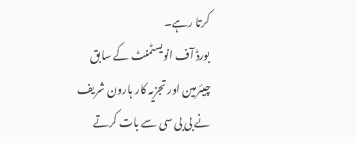کرتا رہے۔
بورڈ آف انویسٹمنٹ کے سابق چیئرمین اور تجزیہ کار ہارون شریف نے بی بی سی سے بات کرتے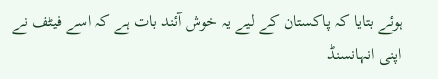ہوئے بتایا کہ پاکستان کے لیے یہ خوش آئند بات ہے کہ اسے فیٹف نے اپنی انہانسنڈ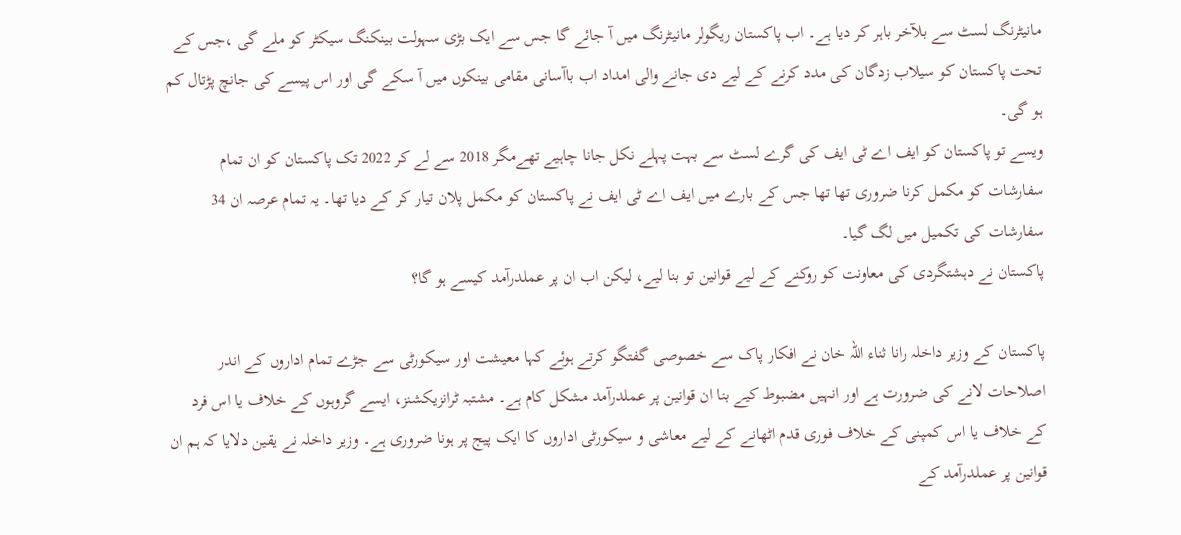مانیٹرنگ لسٹ سے بلآخر باہر کر دیا ہے۔ اب پاکستان ریگولر مانیٹرنگ میں آ جائے گا جس سے ایک بڑی سہولت بینکنگ سیکٹر کو ملے گی ،جس کے تحت پاکستان کو سیلاب زدگان کی مدد کرنے کے لیے دی جانے والی امداد اب باآسانی مقامی بینکوں میں آ سکے گی اور اس پیسے کی جانچ پڑتال کم ہو گی۔
ویسے تو پاکستان کو ایف اے ٹی ایف کی گرے لسٹ سے بہت پہلے نکل جانا چاہیے تھےمگر 2018 سے لے کر 2022 تک پاکستان کو ان تمام سفارشات کو مکمل کرنا ضروری تھا تھا جس کے بارے میں ایف اے ٹی ایف نے پاکستان کو مکمل پلان تیار کر کے دیا تھا۔ یہ تمام عرصہ ان 34 سفارشات کی تکمیل میں لگ گیا۔
پاکستان نے دہشتگردی کی معاونت کو روکنے کے لیے قوانین تو بنا لیے، لیکن اب ان پر عملدرآمد کیسے ہو گا؟

پاکستان کے وزیر داخلہ رانا ثناء اللہ خان نے افکار پاک سے خصوصی گفتگو کرتے ہوئے کہا معیشت اور سیکورٹی سے جڑے تمام اداروں کے اندر اصلاحات لانے کی ضرورت ہے اور انہیں مضبوط کیے بنا ان قوانین پر عملدرآمد مشکل کام ہے۔ مشتبہ ٹرانزیکشنز، ایسے گروہوں کے خلاف یا اس فرد کے خلاف یا اس کمپنی کے خلاف فوری قدم اٹھانے کے لیے معاشی و سیکورٹی اداروں کا ایک پیج پر ہونا ضروری ہے۔ وزیر داخلہ نے یقین دلایا کہ ہم ان قوانین پر عملدرآمد کے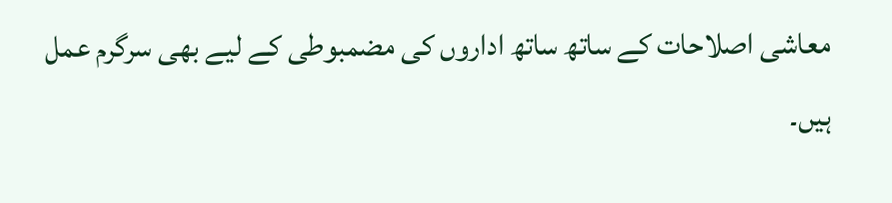معاشی اصلاحات کے ساتھ ساتھ اداروں کی مضمبوطی کے لیے بھی سرگرم عمل ہیں۔